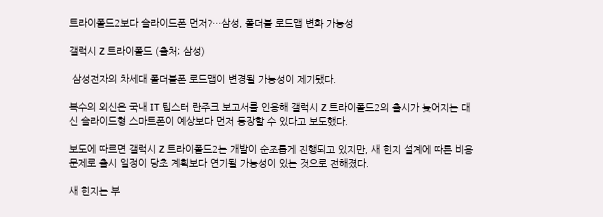트라이폴드2보다 슬라이드폰 먼저?…삼성, 폴더블 로드맵 변화 가능성

갤럭시 Z 트라이폴드 (출처; 삼성)

 삼성전자의 차세대 폴더블폰 로드맵이 변경될 가능성이 제기됐다.

복수의 외신은 국내 IT 팁스터 란주크 보고서를 인용해 갤럭시 Z 트라이폴드2의 출시가 늦어지는 대신 슬라이드형 스마트폰이 예상보다 먼저 등장할 수 있다고 보도했다.

보도에 따르면 갤럭시 Z 트라이폴드2는 개발이 순조롭게 진행되고 있지만, 새 힌지 설계에 따른 비용 문제로 출시 일정이 당초 계획보다 연기될 가능성이 있는 것으로 전해졌다.

새 힌지는 부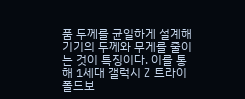품 두께를 균일하게 설계해 기기의 두께와 무게를 줄이는 것이 특징이다. 이를 통해 1세대 갤럭시 Z 트라이폴드보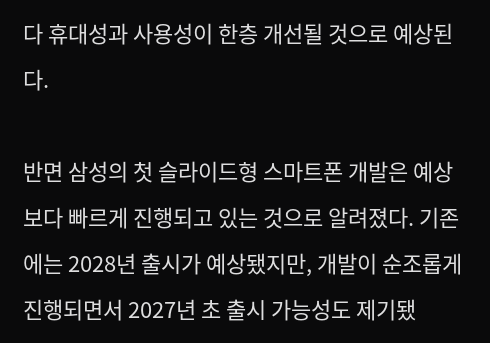다 휴대성과 사용성이 한층 개선될 것으로 예상된다.

반면 삼성의 첫 슬라이드형 스마트폰 개발은 예상보다 빠르게 진행되고 있는 것으로 알려졌다. 기존에는 2028년 출시가 예상됐지만, 개발이 순조롭게 진행되면서 2027년 초 출시 가능성도 제기됐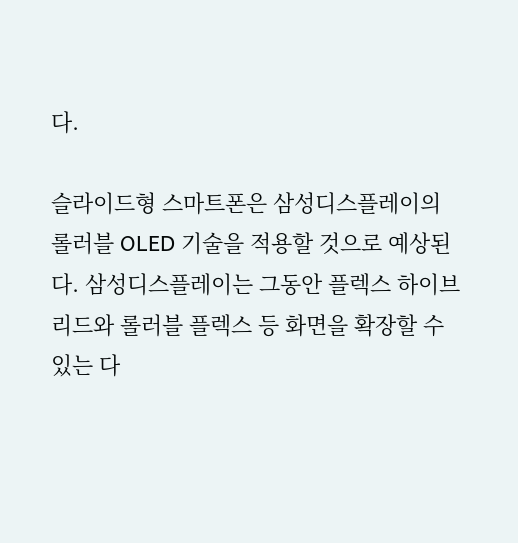다.

슬라이드형 스마트폰은 삼성디스플레이의 롤러블 OLED 기술을 적용할 것으로 예상된다. 삼성디스플레이는 그동안 플렉스 하이브리드와 롤러블 플렉스 등 화면을 확장할 수 있는 다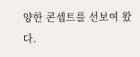양한 콘셉트를 선보여 왔다.